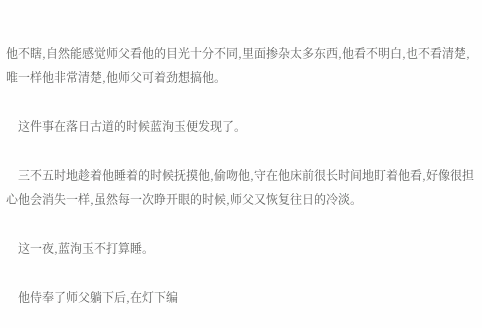他不瞎,自然能感觉师父看他的目光十分不同,里面掺杂太多东西,他看不明白,也不看清楚,唯一样他非常清楚,他师父可着劲想搞他。

    这件事在落日古道的时候蓝洵玉便发现了。

    三不五时地趁着他睡着的时候抚摸他,偷吻他,守在他床前很长时间地盯着他看,好像很担心他会消失一样,虽然每一次睁开眼的时候,师父又恢复往日的冷淡。

    这一夜,蓝洵玉不打算睡。

    他侍奉了师父躺下后,在灯下编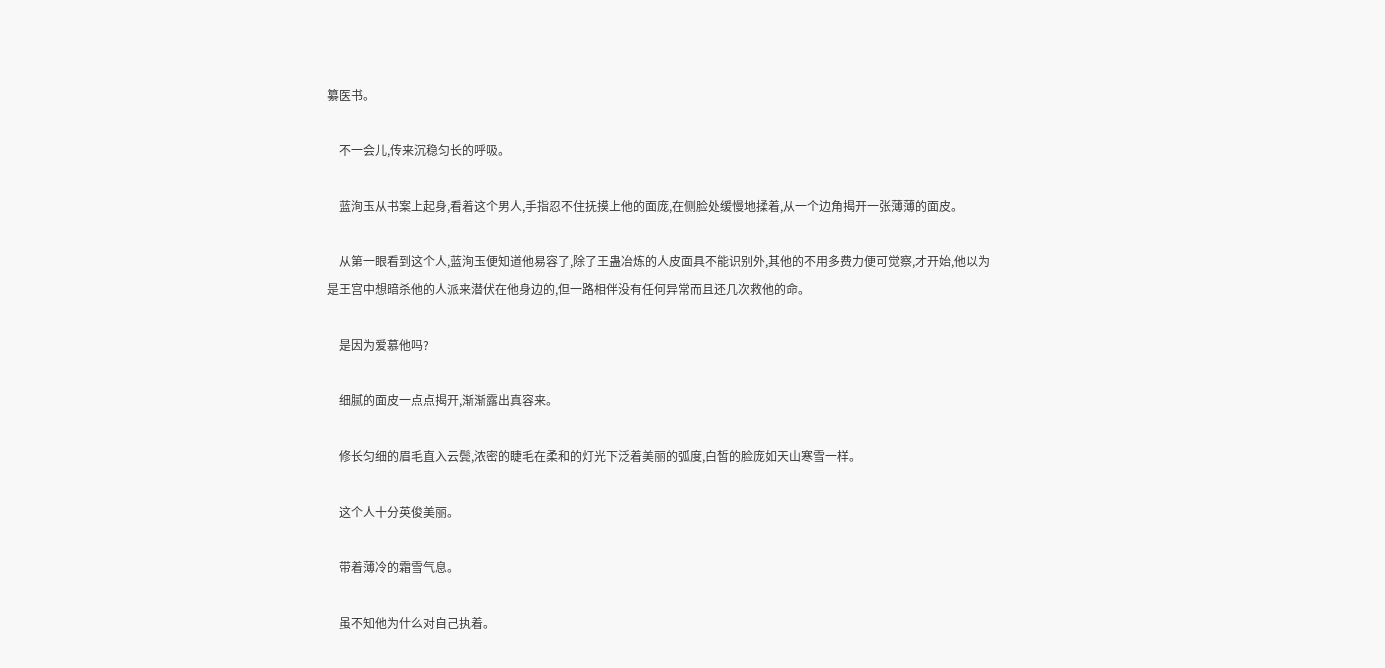纂医书。

    不一会儿,传来沉稳匀长的呼吸。

    蓝洵玉从书案上起身,看着这个男人,手指忍不住抚摸上他的面庞,在侧脸处缓慢地揉着,从一个边角揭开一张薄薄的面皮。

    从第一眼看到这个人,蓝洵玉便知道他易容了,除了王蛊冶炼的人皮面具不能识别外,其他的不用多费力便可觉察,才开始,他以为是王宫中想暗杀他的人派来潜伏在他身边的,但一路相伴没有任何异常而且还几次救他的命。

    是因为爱慕他吗?

    细腻的面皮一点点揭开,渐渐露出真容来。

    修长匀细的眉毛直入云鬓,浓密的睫毛在柔和的灯光下泛着美丽的弧度,白皙的脸庞如天山寒雪一样。

    这个人十分英俊美丽。

    带着薄冷的霜雪气息。

    虽不知他为什么对自己执着。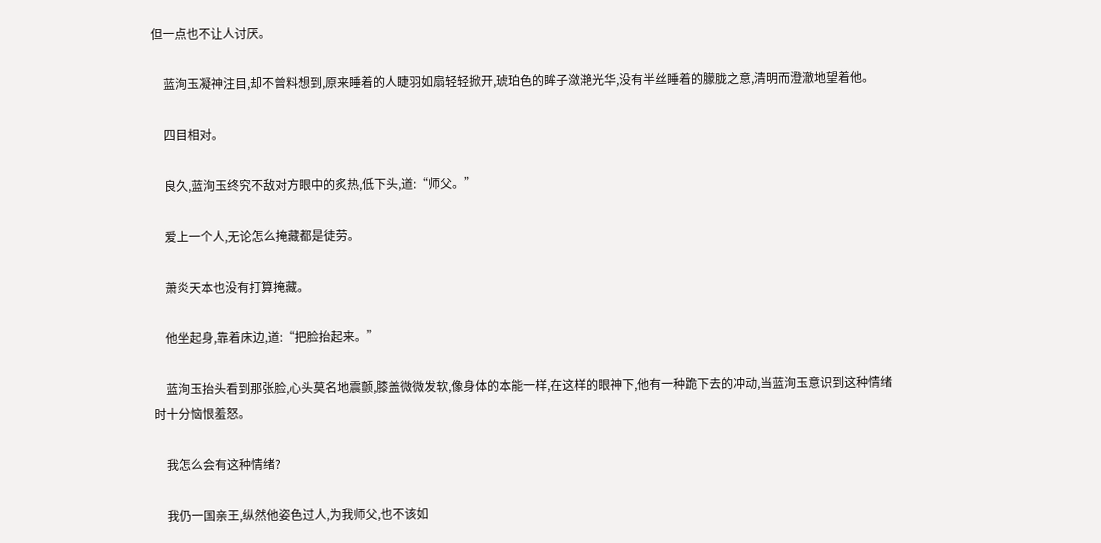但一点也不让人讨厌。

    蓝洵玉凝神注目,却不曾料想到,原来睡着的人睫羽如扇轻轻掀开,琥珀色的眸子潋滟光华,没有半丝睡着的朦胧之意,清明而澄澈地望着他。

    四目相对。

    良久,蓝洵玉终究不敌对方眼中的炙热,低下头,道:“师父。”

    爱上一个人,无论怎么掩藏都是徒劳。

    萧炎天本也没有打算掩藏。

    他坐起身,靠着床边,道:“把脸抬起来。”

    蓝洵玉抬头看到那张脸,心头莫名地震颤,膝盖微微发软,像身体的本能一样,在这样的眼神下,他有一种跪下去的冲动,当蓝洵玉意识到这种情绪时十分恼恨羞怒。

    我怎么会有这种情绪?

    我仍一国亲王,纵然他姿色过人,为我师父,也不该如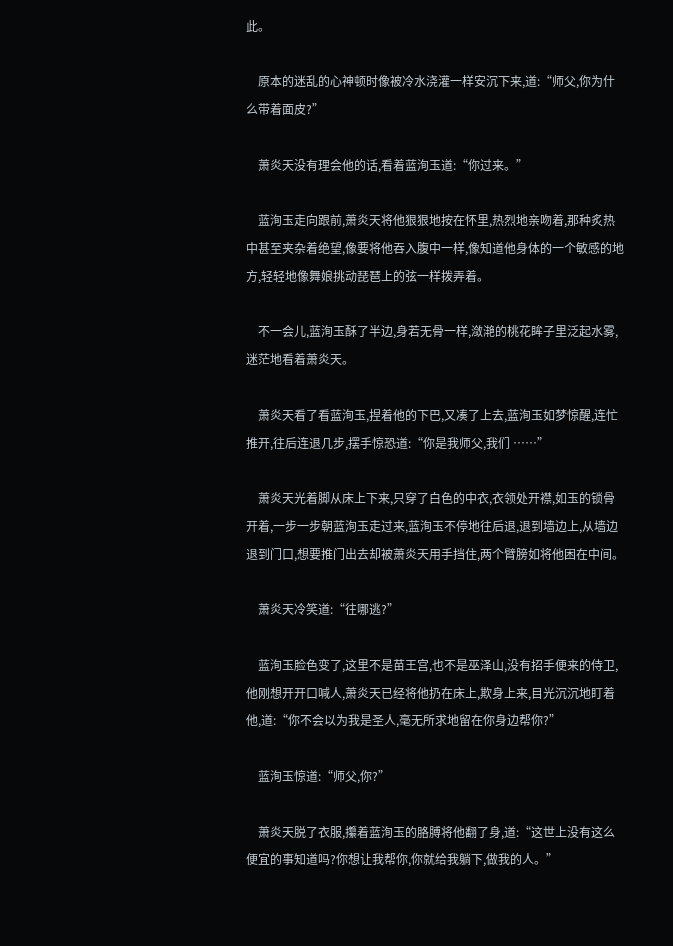此。

    原本的迷乱的心神顿时像被冷水浇灌一样安沉下来,道:“师父,你为什么带着面皮?”

    萧炎天没有理会他的话,看着蓝洵玉道:“你过来。”

    蓝洵玉走向跟前,萧炎天将他狠狠地按在怀里,热烈地亲吻着,那种炙热中甚至夹杂着绝望,像要将他吞入腹中一样,像知道他身体的一个敏感的地方,轻轻地像舞娘挑动琵琶上的弦一样拨弄着。

    不一会儿,蓝洵玉酥了半边,身若无骨一样,潋滟的桃花眸子里泛起水雾,迷茫地看着萧炎天。

    萧炎天看了看蓝洵玉,捏着他的下巴,又凑了上去,蓝洵玉如梦惊醒,连忙推开,往后连退几步,摆手惊恐道:“你是我师父,我们 ……”

    萧炎天光着脚从床上下来,只穿了白色的中衣,衣领处开襟,如玉的锁骨开着,一步一步朝蓝洵玉走过来,蓝洵玉不停地往后退,退到墙边上,从墙边退到门口,想要推门出去却被萧炎天用手挡住,两个臂膀如将他困在中间。

    萧炎天冷笑道:“往哪逃?”

    蓝洵玉脸色变了,这里不是苗王宫,也不是巫泽山,没有招手便来的侍卫,他刚想开开口喊人,萧炎天已经将他扔在床上,欺身上来,目光沉沉地盯着他,道:“你不会以为我是圣人,毫无所求地留在你身边帮你?”

    蓝洵玉惊道:“师父,你?”

    萧炎天脱了衣服,攥着蓝洵玉的胳膊将他翻了身,道:“这世上没有这么便宜的事知道吗?你想让我帮你,你就给我躺下,做我的人。”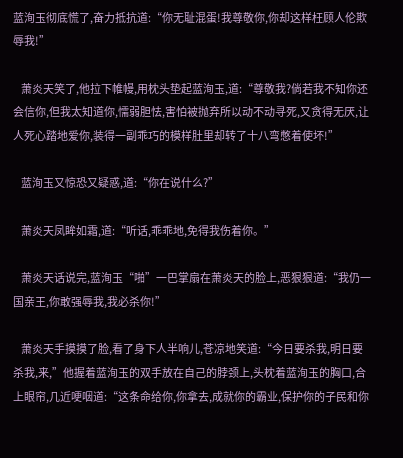蓝洵玉彻底慌了,奋力抵抗道:“你无耻混蛋!我尊敬你,你却这样枉顾人伦欺辱我!”

    萧炎天笑了,他拉下帷幔,用枕头垫起蓝洵玉,道:“尊敬我?倘若我不知你还会信你,但我太知道你,懦弱胆怯,害怕被抛弃所以动不动寻死,又贪得无厌,让人死心踏地爱你,装得一副乖巧的模样肚里却转了十八弯憋着使坏!”

    蓝洵玉又惊恐又疑惑,道:“你在说什么?”

    萧炎天凤眸如霜,道:“听话,乖乖地,免得我伤着你。”

    萧炎天话说完,蓝洵玉“啪”一巴掌扇在萧炎天的脸上,恶狠狠道:“我仍一国亲王,你敢强辱我,我必杀你!”

    萧炎天手摸摸了脸,看了身下人半响儿,苍凉地笑道:“今日要杀我,明日要杀我,来,”他握着蓝洵玉的双手放在自己的脖颈上,头枕着蓝洵玉的胸口,合上眼帘,几近哽咽道:“这条命给你,你拿去,成就你的霸业,保护你的子民和你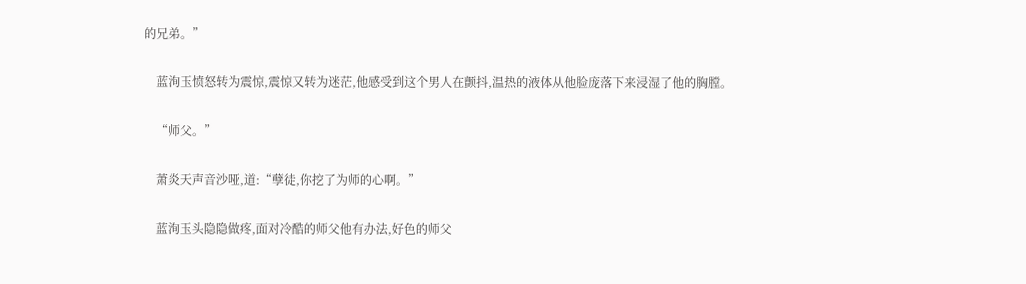的兄弟。”

    蓝洵玉愤怒转为震惊,震惊又转为迷茫,他感受到这个男人在颤抖,温热的液体从他脸庞落下来浸湿了他的胸膛。

    “师父。”

    萧炎天声音沙哑,道:“孽徒,你挖了为师的心啊。”

    蓝洵玉头隐隐做疼,面对冷酷的师父他有办法,好色的师父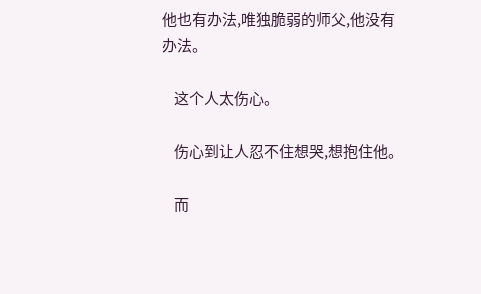他也有办法,唯独脆弱的师父,他没有办法。

    这个人太伤心。

    伤心到让人忍不住想哭,想抱住他。

    而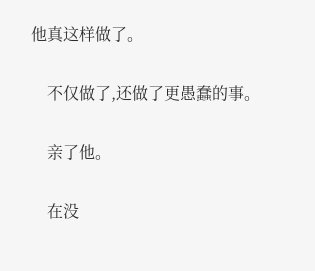他真这样做了。

    不仅做了,还做了更愚蠢的事。

    亲了他。

    在没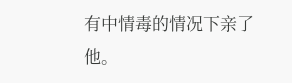有中情毒的情况下亲了他。